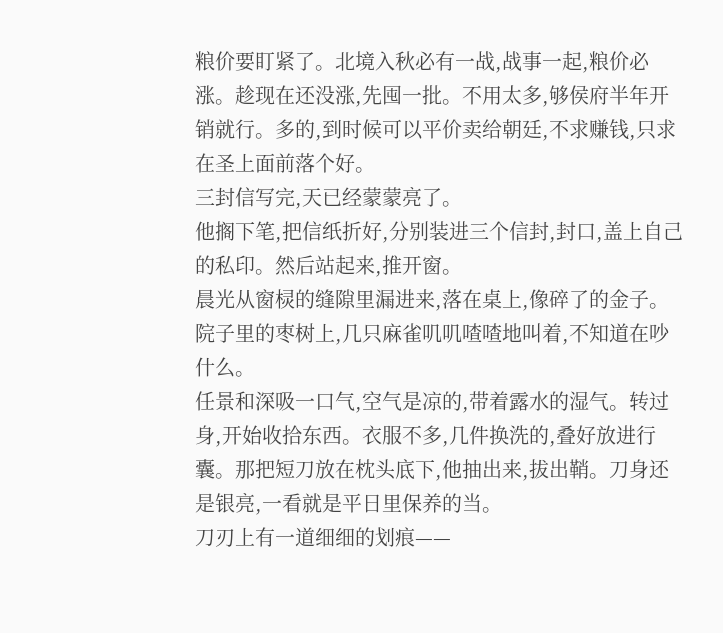粮价要盯紧了。北境入秋必有一战,战事一起,粮价必涨。趁现在还没涨,先囤一批。不用太多,够侯府半年开销就行。多的,到时候可以平价卖给朝廷,不求赚钱,只求在圣上面前落个好。
三封信写完,天已经蒙蒙亮了。
他搁下笔,把信纸折好,分别装进三个信封,封口,盖上自己的私印。然后站起来,推开窗。
晨光从窗棂的缝隙里漏进来,落在桌上,像碎了的金子。
院子里的枣树上,几只麻雀叽叽喳喳地叫着,不知道在吵什么。
任景和深吸一口气,空气是凉的,带着露水的湿气。转过身,开始收拾东西。衣服不多,几件换洗的,叠好放进行囊。那把短刀放在枕头底下,他抽出来,拔出鞘。刀身还是银亮,一看就是平日里保养的当。
刀刃上有一道细细的划痕——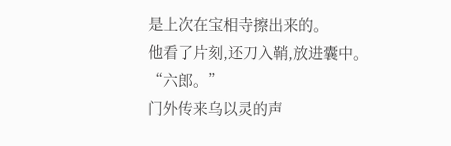是上次在宝相寺擦出来的。
他看了片刻,还刀入鞘,放进囊中。
“六郎。”
门外传来乌以灵的声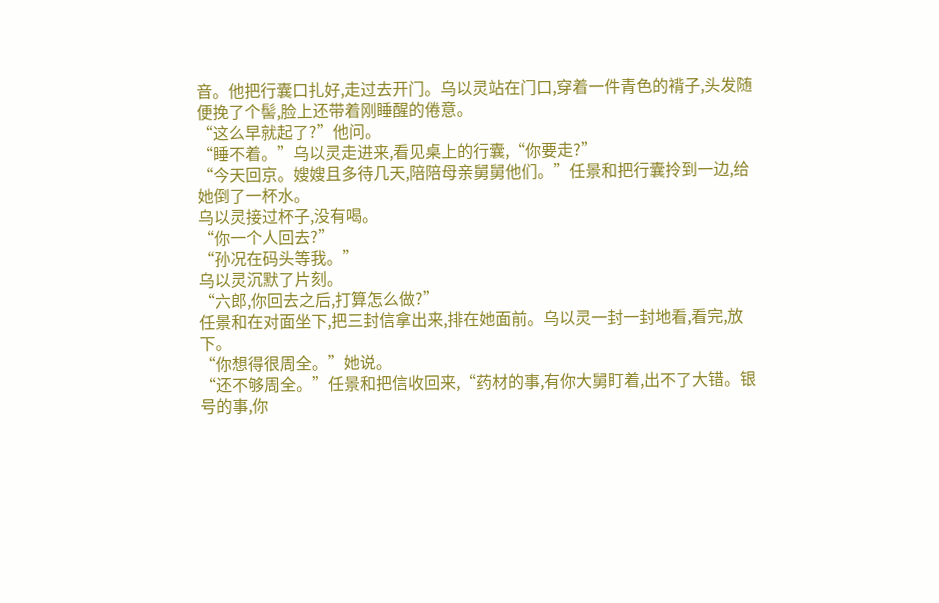音。他把行囊口扎好,走过去开门。乌以灵站在门口,穿着一件青色的褙子,头发随便挽了个髻,脸上还带着刚睡醒的倦意。
“这么早就起了?”他问。
“睡不着。”乌以灵走进来,看见桌上的行囊,“你要走?”
“今天回京。嫂嫂且多待几天,陪陪母亲舅舅他们。”任景和把行囊拎到一边,给她倒了一杯水。
乌以灵接过杯子,没有喝。
“你一个人回去?”
“孙况在码头等我。”
乌以灵沉默了片刻。
“六郎,你回去之后,打算怎么做?”
任景和在对面坐下,把三封信拿出来,排在她面前。乌以灵一封一封地看,看完,放下。
“你想得很周全。”她说。
“还不够周全。”任景和把信收回来,“药材的事,有你大舅盯着,出不了大错。银号的事,你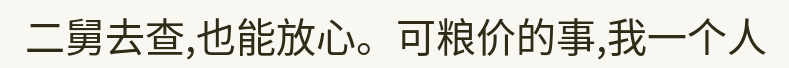二舅去查,也能放心。可粮价的事,我一个人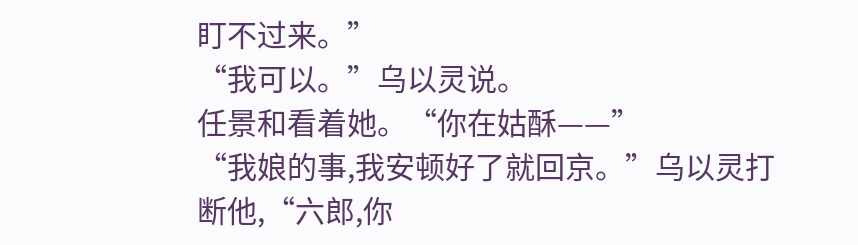盯不过来。”
“我可以。”乌以灵说。
任景和看着她。“你在姑酥——”
“我娘的事,我安顿好了就回京。”乌以灵打断他,“六郎,你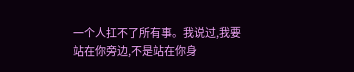一个人扛不了所有事。我说过,我要站在你旁边,不是站在你身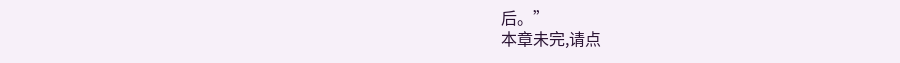后。”
本章未完,请点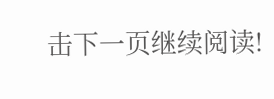击下一页继续阅读!